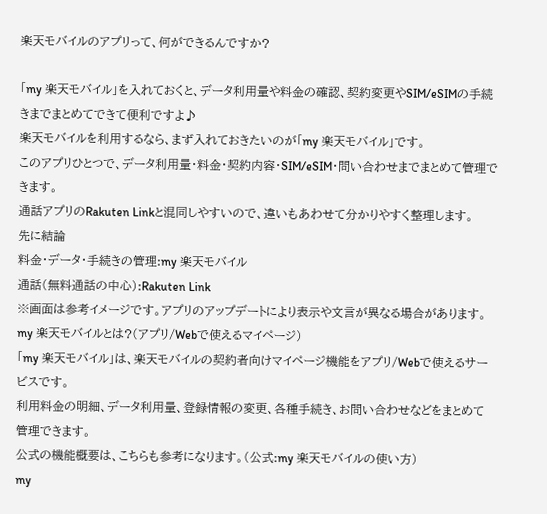楽天モバイルのアプリって、何ができるんですか?

「my 楽天モバイル」を入れておくと、データ利用量や料金の確認、契約変更やSIM/eSIMの手続きまでまとめてできて便利ですよ♪
楽天モバイルを利用するなら、まず入れておきたいのが「my 楽天モバイル」です。
このアプリひとつで、データ利用量・料金・契約内容・SIM/eSIM・問い合わせまでまとめて管理できます。
通話アプリのRakuten Linkと混同しやすいので、違いもあわせて分かりやすく整理します。
先に結論
料金・データ・手続きの管理:my 楽天モバイル
通話(無料通話の中心):Rakuten Link
※画面は参考イメージです。アプリのアップデートにより表示や文言が異なる場合があります。
my 楽天モバイルとは?(アプリ/Webで使えるマイページ)
「my 楽天モバイル」は、楽天モバイルの契約者向けマイページ機能をアプリ/Webで使えるサービスです。
利用料金の明細、データ利用量、登録情報の変更、各種手続き、お問い合わせなどをまとめて管理できます。
公式の機能概要は、こちらも参考になります。(公式:my 楽天モバイルの使い方)
my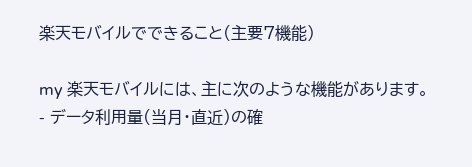楽天モバイルでできること(主要7機能)

my 楽天モバイルには、主に次のような機能があります。
- データ利用量(当月・直近)の確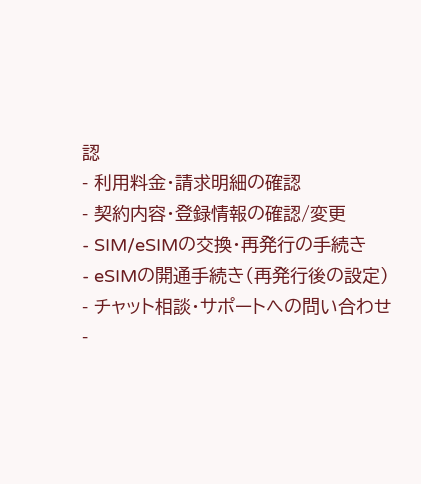認
- 利用料金・請求明細の確認
- 契約内容・登録情報の確認/変更
- SIM/eSIMの交換・再発行の手続き
- eSIMの開通手続き(再発行後の設定)
- チャット相談・サポートへの問い合わせ
-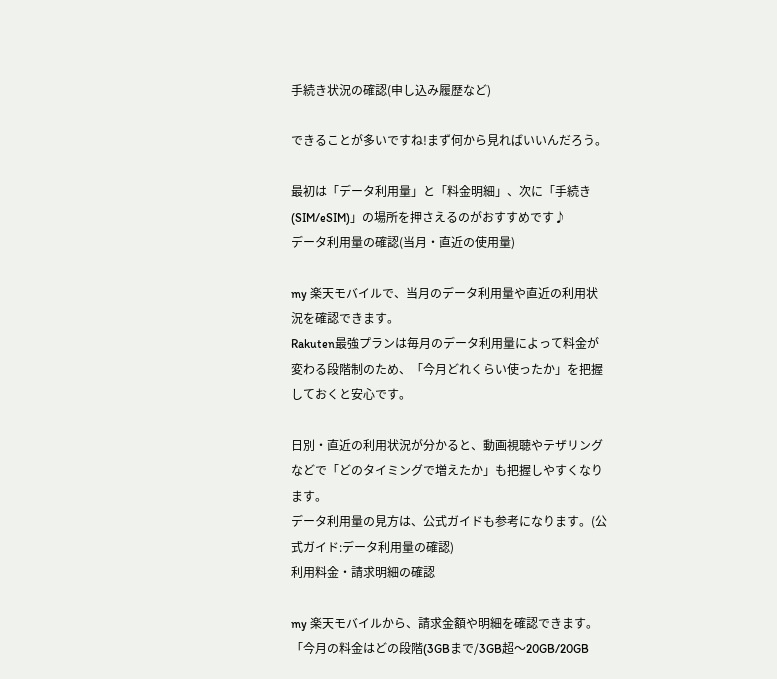手続き状況の確認(申し込み履歴など)

できることが多いですね!まず何から見ればいいんだろう。

最初は「データ利用量」と「料金明細」、次に「手続き(SIM/eSIM)」の場所を押さえるのがおすすめです♪
データ利用量の確認(当月・直近の使用量)

my 楽天モバイルで、当月のデータ利用量や直近の利用状況を確認できます。
Rakuten最強プランは毎月のデータ利用量によって料金が変わる段階制のため、「今月どれくらい使ったか」を把握しておくと安心です。

日別・直近の利用状況が分かると、動画視聴やテザリングなどで「どのタイミングで増えたか」も把握しやすくなります。
データ利用量の見方は、公式ガイドも参考になります。(公式ガイド:データ利用量の確認)
利用料金・請求明細の確認

my 楽天モバイルから、請求金額や明細を確認できます。
「今月の料金はどの段階(3GBまで/3GB超〜20GB/20GB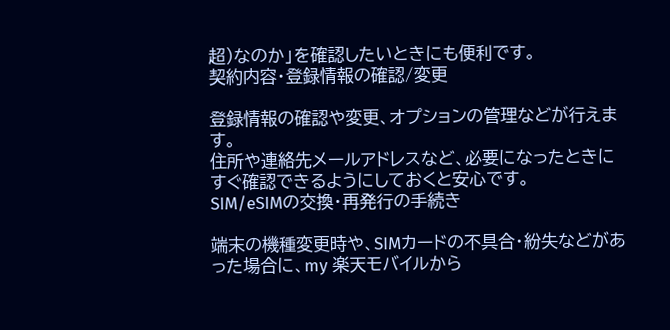超)なのか」を確認したいときにも便利です。
契約内容・登録情報の確認/変更

登録情報の確認や変更、オプションの管理などが行えます。
住所や連絡先メールアドレスなど、必要になったときにすぐ確認できるようにしておくと安心です。
SIM/eSIMの交換・再発行の手続き

端末の機種変更時や、SIMカードの不具合・紛失などがあった場合に、my 楽天モバイルから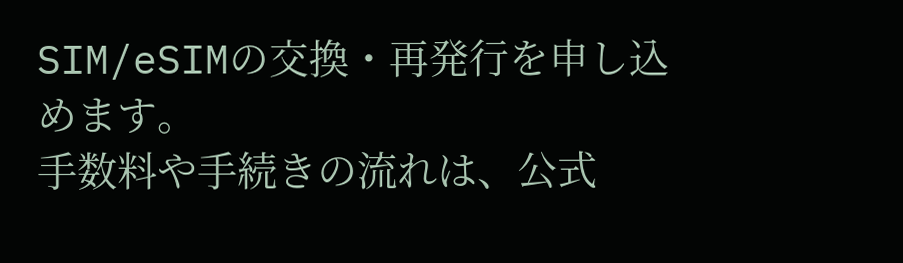SIM/eSIMの交換・再発行を申し込めます。
手数料や手続きの流れは、公式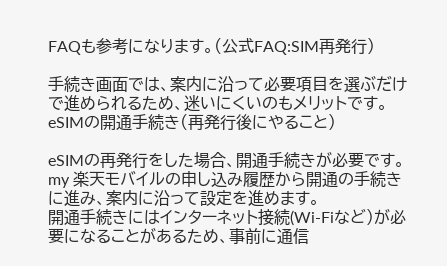FAQも参考になります。(公式FAQ:SIM再発行)

手続き画面では、案内に沿って必要項目を選ぶだけで進められるため、迷いにくいのもメリットです。
eSIMの開通手続き(再発行後にやること)

eSIMの再発行をした場合、開通手続きが必要です。
my 楽天モバイルの申し込み履歴から開通の手続きに進み、案内に沿って設定を進めます。
開通手続きにはインターネット接続(Wi-Fiなど)が必要になることがあるため、事前に通信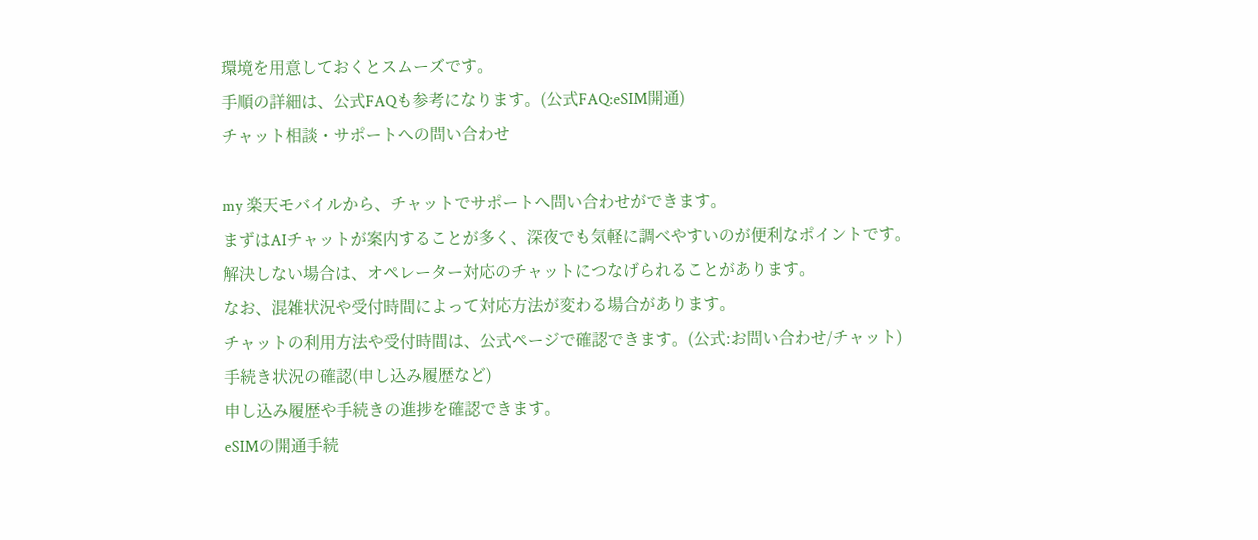環境を用意しておくとスムーズです。
手順の詳細は、公式FAQも参考になります。(公式FAQ:eSIM開通)
チャット相談・サポートへの問い合わせ

my 楽天モバイルから、チャットでサポートへ問い合わせができます。
まずはAIチャットが案内することが多く、深夜でも気軽に調べやすいのが便利なポイントです。
解決しない場合は、オペレーター対応のチャットにつなげられることがあります。
なお、混雑状況や受付時間によって対応方法が変わる場合があります。
チャットの利用方法や受付時間は、公式ページで確認できます。(公式:お問い合わせ/チャット)
手続き状況の確認(申し込み履歴など)
申し込み履歴や手続きの進捗を確認できます。
eSIMの開通手続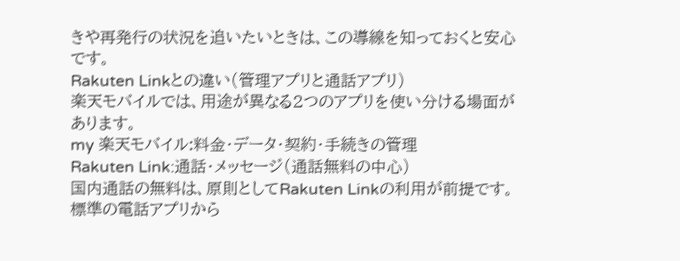きや再発行の状況を追いたいときは、この導線を知っておくと安心です。
Rakuten Linkとの違い(管理アプリと通話アプリ)
楽天モバイルでは、用途が異なる2つのアプリを使い分ける場面があります。
my 楽天モバイル:料金・データ・契約・手続きの管理
Rakuten Link:通話・メッセージ(通話無料の中心)
国内通話の無料は、原則としてRakuten Linkの利用が前提です。
標準の電話アプリから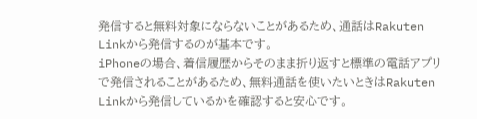発信すると無料対象にならないことがあるため、通話はRakuten Linkから発信するのが基本です。
iPhoneの場合、着信履歴からそのまま折り返すと標準の電話アプリで発信されることがあるため、無料通話を使いたいときはRakuten Linkから発信しているかを確認すると安心です。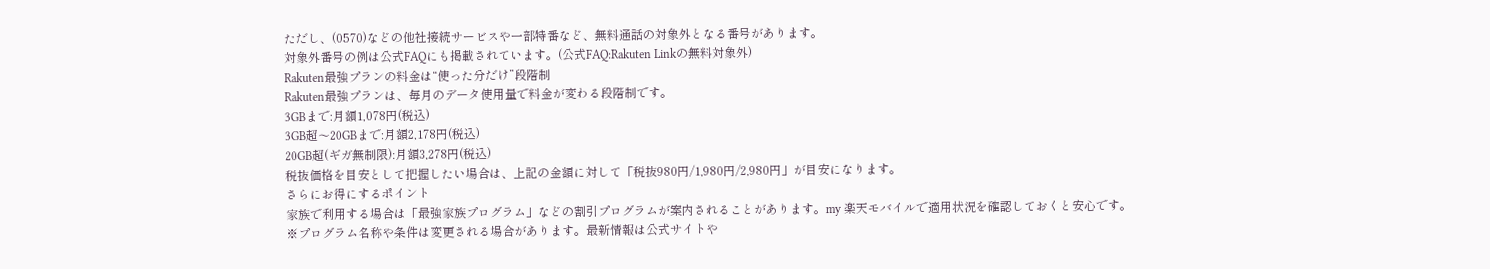ただし、(0570)などの他社接続サービスや一部特番など、無料通話の対象外となる番号があります。
対象外番号の例は公式FAQにも掲載されています。(公式FAQ:Rakuten Linkの無料対象外)
Rakuten最強プランの料金は“使った分だけ”段階制
Rakuten最強プランは、毎月のデータ使用量で料金が変わる段階制です。
3GBまで:月額1,078円(税込)
3GB超〜20GBまで:月額2,178円(税込)
20GB超(ギガ無制限):月額3,278円(税込)
税抜価格を目安として把握したい場合は、上記の金額に対して「税抜980円/1,980円/2,980円」が目安になります。
さらにお得にするポイント
家族で利用する場合は「最強家族プログラム」などの割引プログラムが案内されることがあります。my 楽天モバイルで適用状況を確認しておくと安心です。
※プログラム名称や条件は変更される場合があります。最新情報は公式サイトや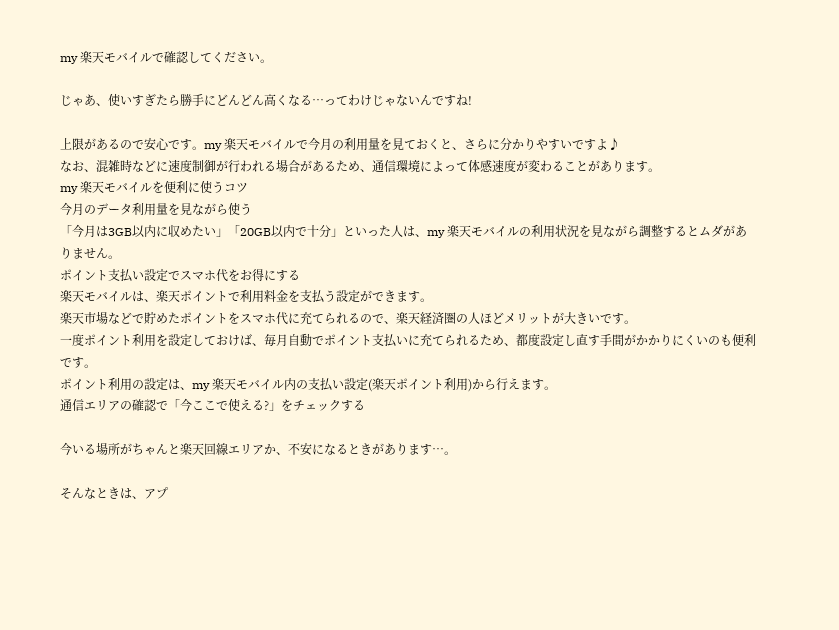my 楽天モバイルで確認してください。

じゃあ、使いすぎたら勝手にどんどん高くなる…ってわけじゃないんですね!

上限があるので安心です。my 楽天モバイルで今月の利用量を見ておくと、さらに分かりやすいですよ♪
なお、混雑時などに速度制御が行われる場合があるため、通信環境によって体感速度が変わることがあります。
my 楽天モバイルを便利に使うコツ
今月のデータ利用量を見ながら使う
「今月は3GB以内に収めたい」「20GB以内で十分」といった人は、my 楽天モバイルの利用状況を見ながら調整するとムダがありません。
ポイント支払い設定でスマホ代をお得にする
楽天モバイルは、楽天ポイントで利用料金を支払う設定ができます。
楽天市場などで貯めたポイントをスマホ代に充てられるので、楽天経済圏の人ほどメリットが大きいです。
一度ポイント利用を設定しておけば、毎月自動でポイント支払いに充てられるため、都度設定し直す手間がかかりにくいのも便利です。
ポイント利用の設定は、my 楽天モバイル内の支払い設定(楽天ポイント利用)から行えます。
通信エリアの確認で「今ここで使える?」をチェックする

今いる場所がちゃんと楽天回線エリアか、不安になるときがあります…。

そんなときは、アプ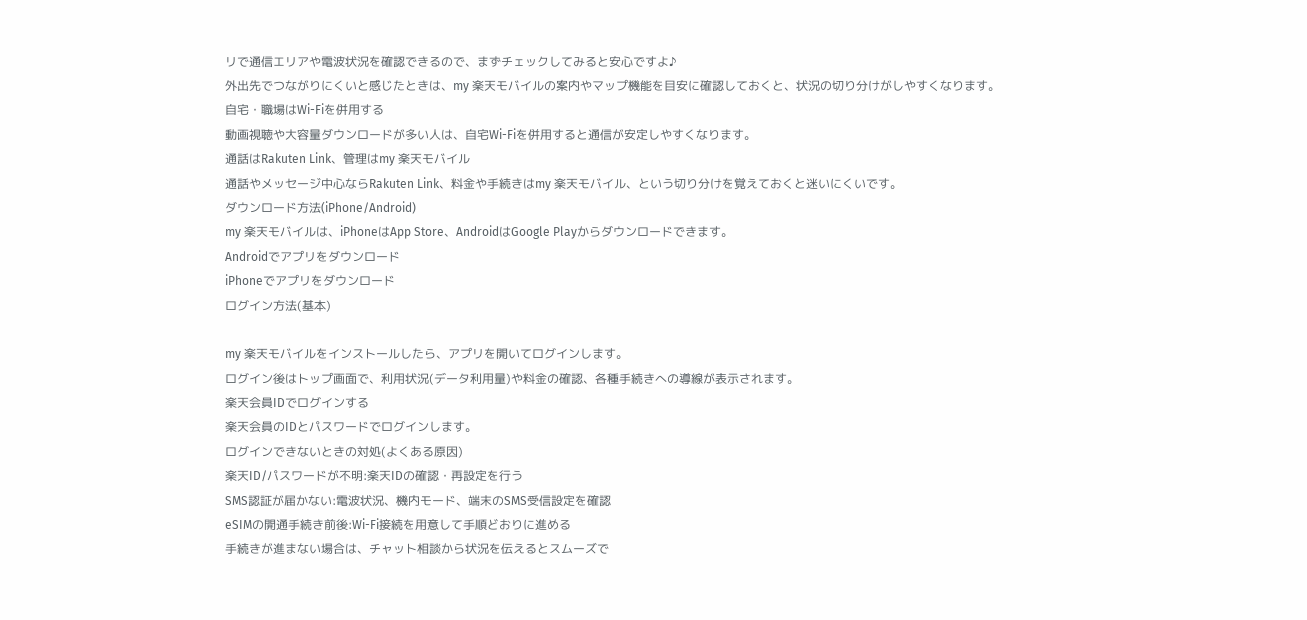リで通信エリアや電波状況を確認できるので、まずチェックしてみると安心ですよ♪
外出先でつながりにくいと感じたときは、my 楽天モバイルの案内やマップ機能を目安に確認しておくと、状況の切り分けがしやすくなります。
自宅・職場はWi-Fiを併用する
動画視聴や大容量ダウンロードが多い人は、自宅Wi-Fiを併用すると通信が安定しやすくなります。
通話はRakuten Link、管理はmy 楽天モバイル
通話やメッセージ中心ならRakuten Link、料金や手続きはmy 楽天モバイル、という切り分けを覚えておくと迷いにくいです。
ダウンロード方法(iPhone/Android)
my 楽天モバイルは、iPhoneはApp Store、AndroidはGoogle Playからダウンロードできます。
Androidでアプリをダウンロード
iPhoneでアプリをダウンロード
ログイン方法(基本)

my 楽天モバイルをインストールしたら、アプリを開いてログインします。
ログイン後はトップ画面で、利用状況(データ利用量)や料金の確認、各種手続きへの導線が表示されます。
楽天会員IDでログインする
楽天会員のIDとパスワードでログインします。
ログインできないときの対処(よくある原因)
楽天ID/パスワードが不明:楽天IDの確認・再設定を行う
SMS認証が届かない:電波状況、機内モード、端末のSMS受信設定を確認
eSIMの開通手続き前後:Wi-Fi接続を用意して手順どおりに進める
手続きが進まない場合は、チャット相談から状況を伝えるとスムーズで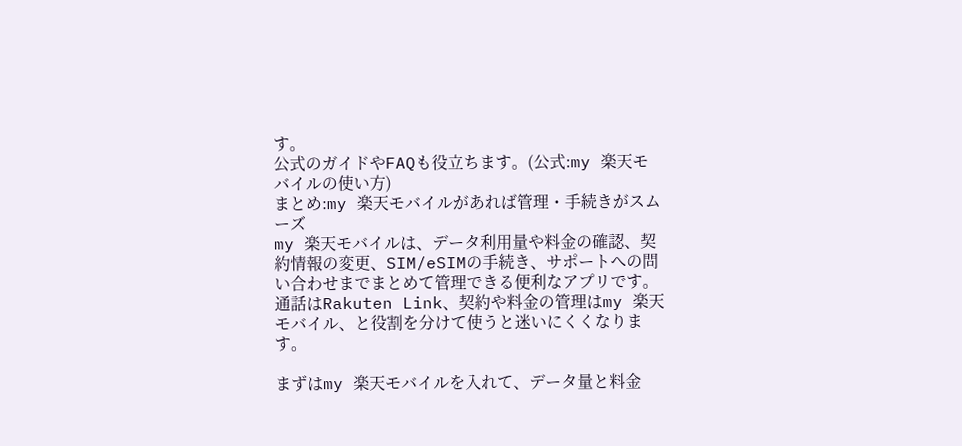す。
公式のガイドやFAQも役立ちます。(公式:my 楽天モバイルの使い方)
まとめ:my 楽天モバイルがあれば管理・手続きがスムーズ
my 楽天モバイルは、データ利用量や料金の確認、契約情報の変更、SIM/eSIMの手続き、サポートへの問い合わせまでまとめて管理できる便利なアプリです。
通話はRakuten Link、契約や料金の管理はmy 楽天モバイル、と役割を分けて使うと迷いにくくなります。

まずはmy 楽天モバイルを入れて、データ量と料金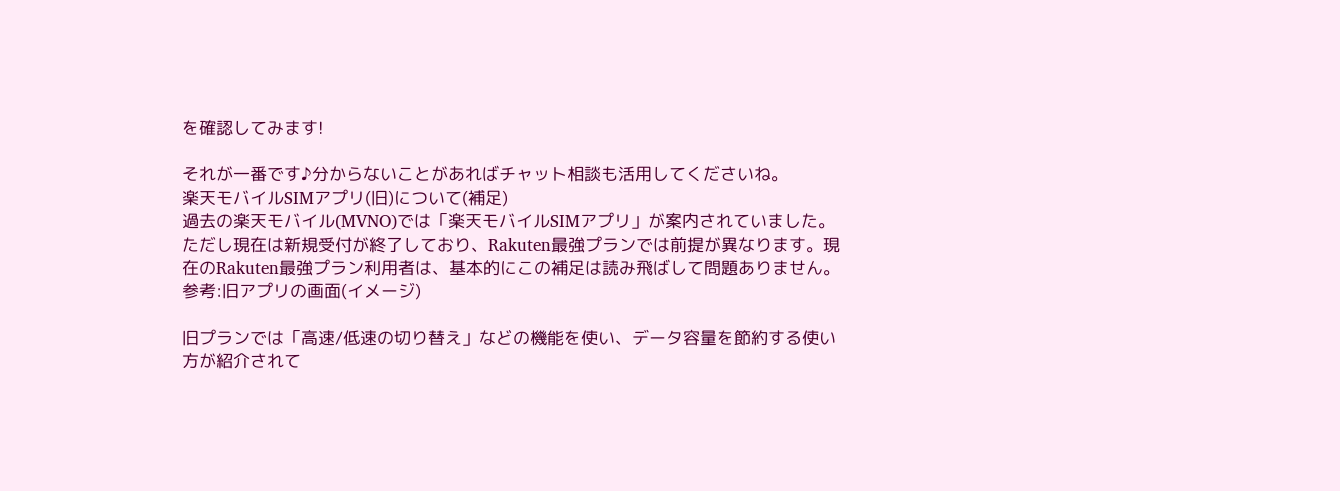を確認してみます!

それが一番です♪分からないことがあればチャット相談も活用してくださいね。
楽天モバイルSIMアプリ(旧)について(補足)
過去の楽天モバイル(MVNO)では「楽天モバイルSIMアプリ」が案内されていました。
ただし現在は新規受付が終了しており、Rakuten最強プランでは前提が異なります。現在のRakuten最強プラン利用者は、基本的にこの補足は読み飛ばして問題ありません。
参考:旧アプリの画面(イメージ)

旧プランでは「高速/低速の切り替え」などの機能を使い、データ容量を節約する使い方が紹介されて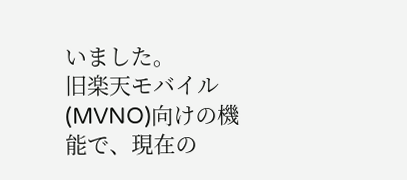いました。
旧楽天モバイル(MVNO)向けの機能で、現在の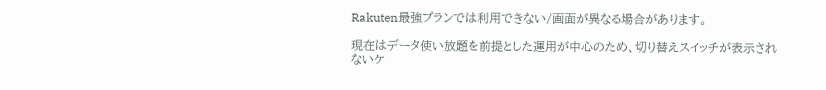Rakuten最強プランでは利用できない/画面が異なる場合があります。

現在はデータ使い放題を前提とした運用が中心のため、切り替えスイッチが表示されないケ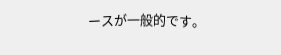ースが一般的です。